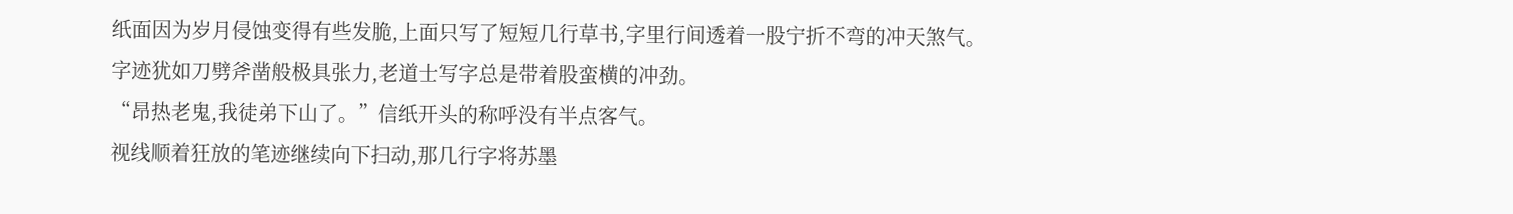纸面因为岁月侵蚀变得有些发脆,上面只写了短短几行草书,字里行间透着一股宁折不弯的冲天煞气。
字迹犹如刀劈斧凿般极具张力,老道士写字总是带着股蛮横的冲劲。
“昂热老鬼,我徒弟下山了。”信纸开头的称呼没有半点客气。
视线顺着狂放的笔迹继续向下扫动,那几行字将苏墨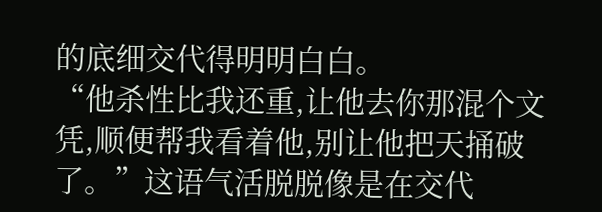的底细交代得明明白白。
“他杀性比我还重,让他去你那混个文凭,顺便帮我看着他,别让他把天捅破了。”这语气活脱脱像是在交代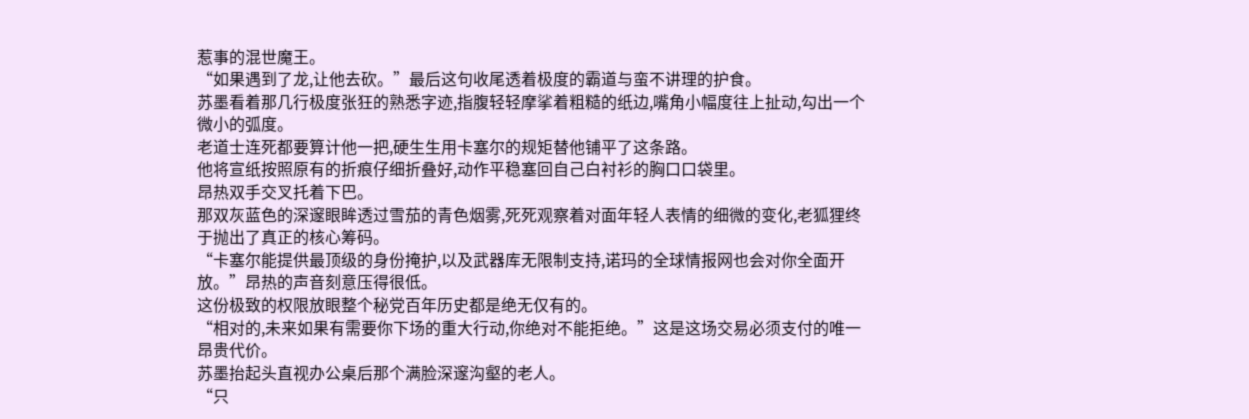惹事的混世魔王。
“如果遇到了龙,让他去砍。”最后这句收尾透着极度的霸道与蛮不讲理的护食。
苏墨看着那几行极度张狂的熟悉字迹,指腹轻轻摩挲着粗糙的纸边,嘴角小幅度往上扯动,勾出一个微小的弧度。
老道士连死都要算计他一把,硬生生用卡塞尔的规矩替他铺平了这条路。
他将宣纸按照原有的折痕仔细折叠好,动作平稳塞回自己白衬衫的胸口口袋里。
昂热双手交叉托着下巴。
那双灰蓝色的深邃眼眸透过雪茄的青色烟雾,死死观察着对面年轻人表情的细微的变化,老狐狸终于抛出了真正的核心筹码。
“卡塞尔能提供最顶级的身份掩护,以及武器库无限制支持,诺玛的全球情报网也会对你全面开放。”昂热的声音刻意压得很低。
这份极致的权限放眼整个秘党百年历史都是绝无仅有的。
“相对的,未来如果有需要你下场的重大行动,你绝对不能拒绝。”这是这场交易必须支付的唯一昂贵代价。
苏墨抬起头直视办公桌后那个满脸深邃沟壑的老人。
“只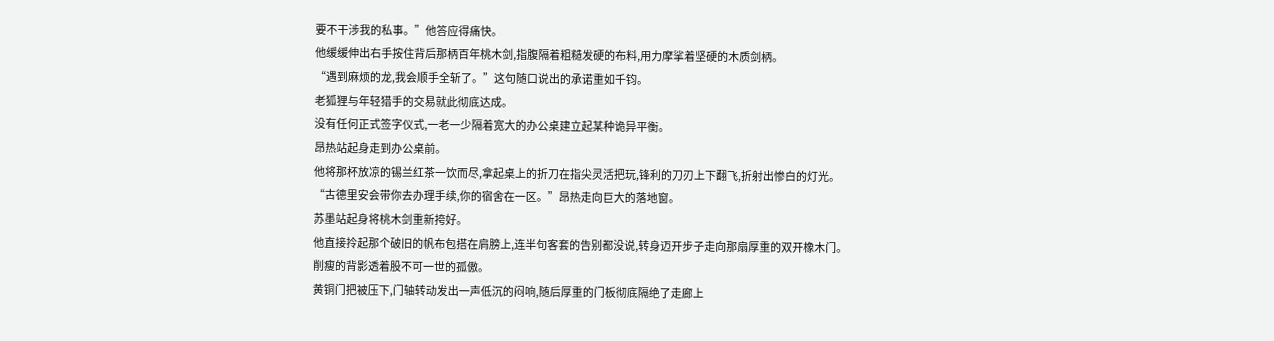要不干涉我的私事。”他答应得痛快。
他缓缓伸出右手按住背后那柄百年桃木剑,指腹隔着粗糙发硬的布料,用力摩挲着坚硬的木质剑柄。
“遇到麻烦的龙,我会顺手全斩了。”这句随口说出的承诺重如千钧。
老狐狸与年轻猎手的交易就此彻底达成。
没有任何正式签字仪式,一老一少隔着宽大的办公桌建立起某种诡异平衡。
昂热站起身走到办公桌前。
他将那杯放凉的锡兰红茶一饮而尽,拿起桌上的折刀在指尖灵活把玩,锋利的刀刃上下翻飞,折射出惨白的灯光。
“古德里安会带你去办理手续,你的宿舍在一区。”昂热走向巨大的落地窗。
苏墨站起身将桃木剑重新挎好。
他直接拎起那个破旧的帆布包搭在肩膀上,连半句客套的告别都没说,转身迈开步子走向那扇厚重的双开橡木门。
削瘦的背影透着股不可一世的孤傲。
黄铜门把被压下,门轴转动发出一声低沉的闷响,随后厚重的门板彻底隔绝了走廊上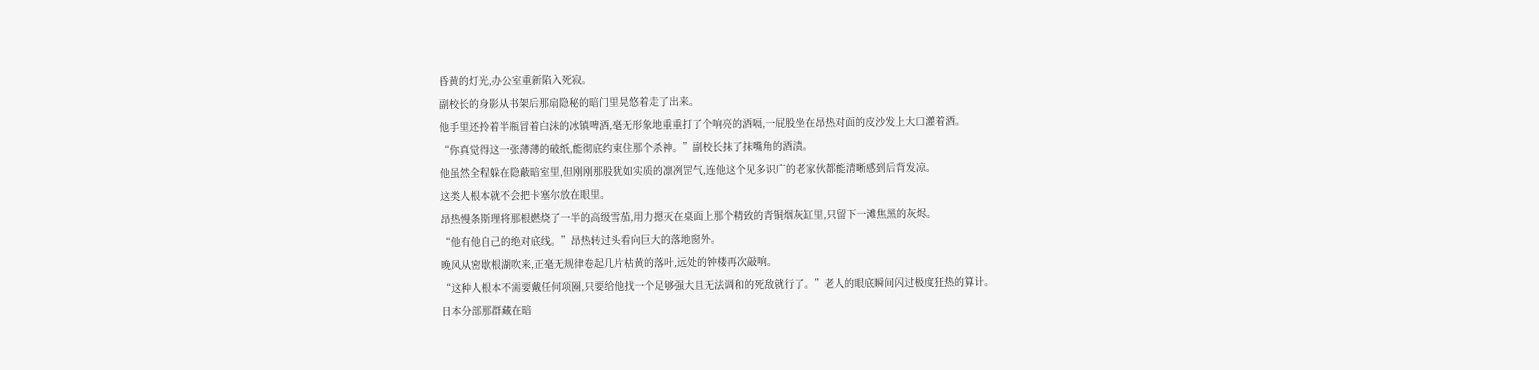昏黄的灯光,办公室重新陷入死寂。
副校长的身影从书架后那扇隐秘的暗门里晃悠着走了出来。
他手里还拎着半瓶冒着白沫的冰镇啤酒,毫无形象地重重打了个响亮的酒嗝,一屁股坐在昂热对面的皮沙发上大口灌着酒。
“你真觉得这一张薄薄的破纸,能彻底约束住那个杀神。”副校长抹了抹嘴角的酒渍。
他虽然全程躲在隐蔽暗室里,但刚刚那股犹如实质的凛冽罡气,连他这个见多识广的老家伙都能清晰感到后背发凉。
这类人根本就不会把卡塞尔放在眼里。
昂热慢条斯理将那根燃烧了一半的高级雪茄,用力摁灭在桌面上那个精致的青铜烟灰缸里,只留下一滩焦黑的灰烬。
“他有他自己的绝对底线。”昂热转过头看向巨大的落地窗外。
晚风从密歇根湖吹来,正毫无规律卷起几片枯黄的落叶,远处的钟楼再次敲响。
“这种人根本不需要戴任何项圈,只要给他找一个足够强大且无法调和的死敌就行了。”老人的眼底瞬间闪过极度狂热的算计。
日本分部那群藏在暗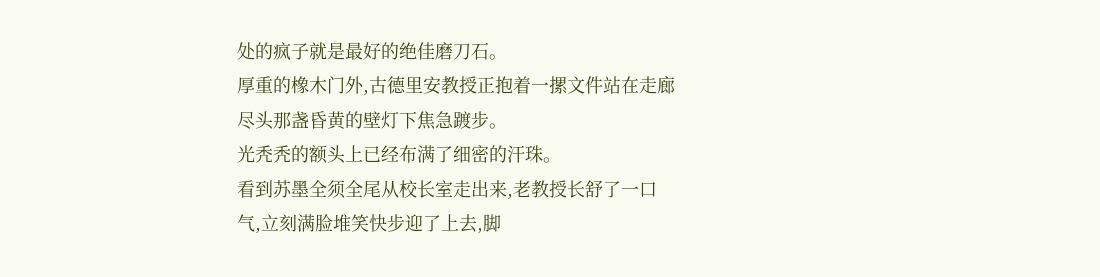处的疯子就是最好的绝佳磨刀石。
厚重的橡木门外,古德里安教授正抱着一摞文件站在走廊尽头那盏昏黄的壁灯下焦急踱步。
光秃秃的额头上已经布满了细密的汗珠。
看到苏墨全须全尾从校长室走出来,老教授长舒了一口气,立刻满脸堆笑快步迎了上去,脚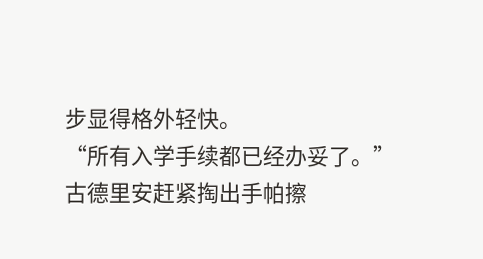步显得格外轻快。
“所有入学手续都已经办妥了。”古德里安赶紧掏出手帕擦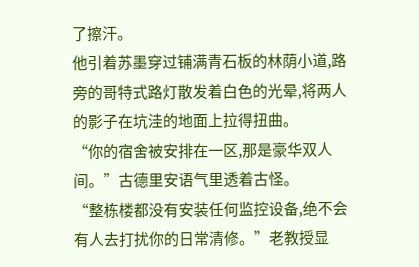了擦汗。
他引着苏墨穿过铺满青石板的林荫小道,路旁的哥特式路灯散发着白色的光晕,将两人的影子在坑洼的地面上拉得扭曲。
“你的宿舍被安排在一区,那是豪华双人间。”古德里安语气里透着古怪。
“整栋楼都没有安装任何监控设备,绝不会有人去打扰你的日常清修。”老教授显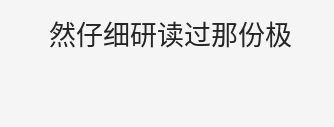然仔细研读过那份极